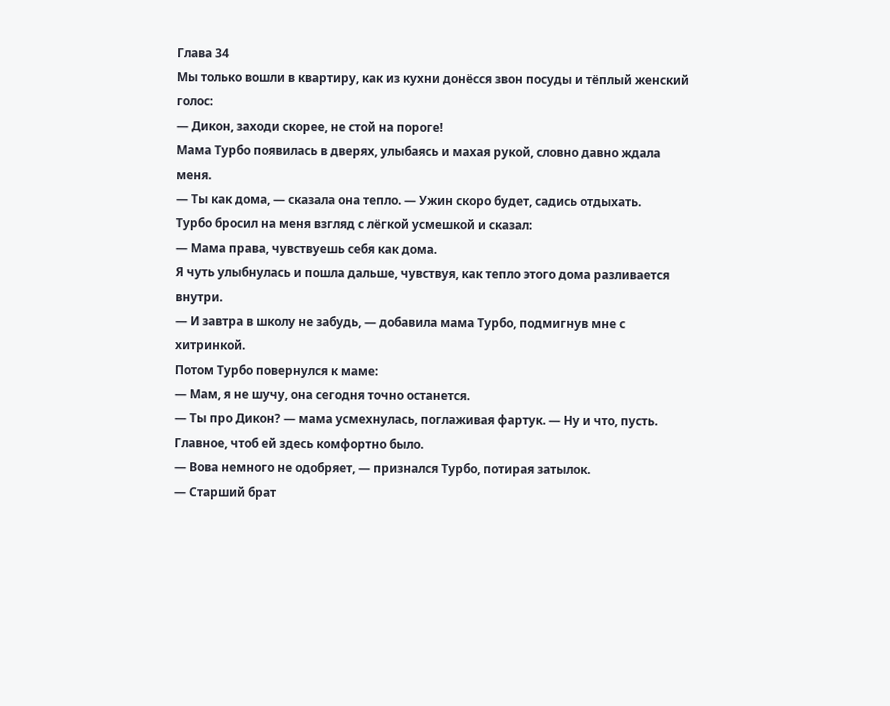Глава 34
Мы только вошли в квартиру, как из кухни донёсся звон посуды и тёплый женский голос:
— Дикон, заходи скорее, не стой на пороге!
Мама Турбо появилась в дверях, улыбаясь и махая рукой, словно давно ждала меня.
— Ты как дома, — сказала она тепло. — Ужин скоро будет, садись отдыхать.
Турбо бросил на меня взгляд с лёгкой усмешкой и сказал:
— Мама права, чувствуешь себя как дома.
Я чуть улыбнулась и пошла дальше, чувствуя, как тепло этого дома разливается внутри.
— И завтра в школу не забудь, — добавила мама Турбо, подмигнув мне с хитринкой.
Потом Турбо повернулся к маме:
— Мам, я не шучу, она сегодня точно останется.
— Ты про Дикон? — мама усмехнулась, поглаживая фартук. — Ну и что, пусть. Главное, чтоб ей здесь комфортно было.
— Вова немного не одобряет, — признался Турбо, потирая затылок.
— Старший брат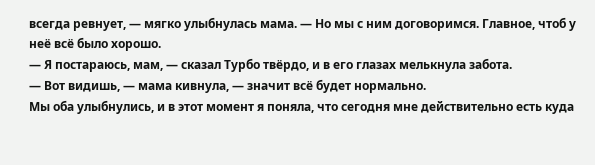всегда ревнует, — мягко улыбнулась мама. — Но мы с ним договоримся. Главное, чтоб у неё всё было хорошо.
— Я постараюсь, мам, — сказал Турбо твёрдо, и в его глазах мелькнула забота.
— Вот видишь, — мама кивнула, — значит всё будет нормально.
Мы оба улыбнулись, и в этот момент я поняла, что сегодня мне действительно есть куда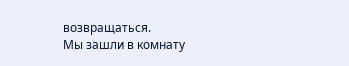возвращаться.
Мы зашли в комнату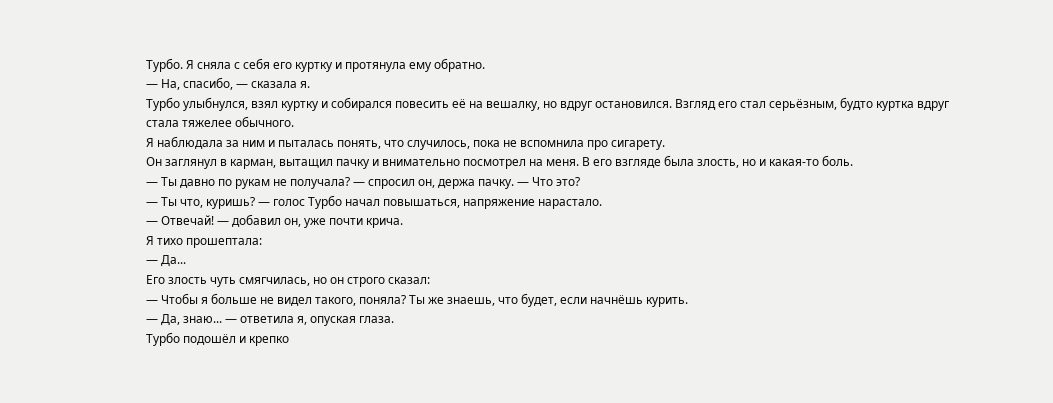Турбо. Я сняла с себя его куртку и протянула ему обратно.
— На, спасибо, — сказала я.
Турбо улыбнулся, взял куртку и собирался повесить её на вешалку, но вдруг остановился. Взгляд его стал серьёзным, будто куртка вдруг стала тяжелее обычного.
Я наблюдала за ним и пыталась понять, что случилось, пока не вспомнила про сигарету.
Он заглянул в карман, вытащил пачку и внимательно посмотрел на меня. В его взгляде была злость, но и какая-то боль.
— Ты давно по рукам не получала? — спросил он, держа пачку. — Что это?
— Ты что, куришь? — голос Турбо начал повышаться, напряжение нарастало.
— Отвечай! — добавил он, уже почти крича.
Я тихо прошептала:
— Да...
Его злость чуть смягчилась, но он строго сказал:
— Чтобы я больше не видел такого, поняла? Ты же знаешь, что будет, если начнёшь курить.
— Да, знаю... — ответила я, опуская глаза.
Турбо подошёл и крепко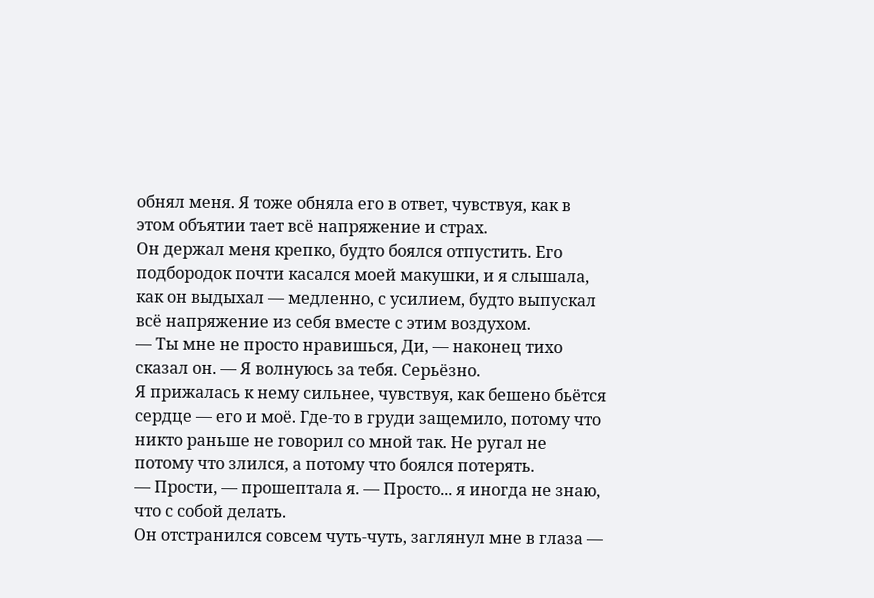обнял меня. Я тоже обняла его в ответ, чувствуя, как в этом объятии тает всё напряжение и страх.
Он держал меня крепко, будто боялся отпустить. Его подбородок почти касался моей макушки, и я слышала, как он выдыхал — медленно, с усилием, будто выпускал всё напряжение из себя вместе с этим воздухом.
— Ты мне не просто нравишься, Ди, — наконец тихо сказал он. — Я волнуюсь за тебя. Серьёзно.
Я прижалась к нему сильнее, чувствуя, как бешено бьётся сердце — его и моё. Где-то в груди защемило, потому что никто раньше не говорил со мной так. Не ругал не потому что злился, а потому что боялся потерять.
— Прости, — прошептала я. — Просто... я иногда не знаю, что с собой делать.
Он отстранился совсем чуть-чуть, заглянул мне в глаза —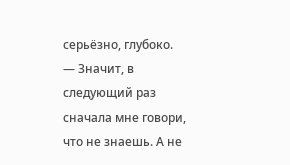серьёзно, глубоко.
— Значит, в следующий раз сначала мне говори, что не знаешь. А не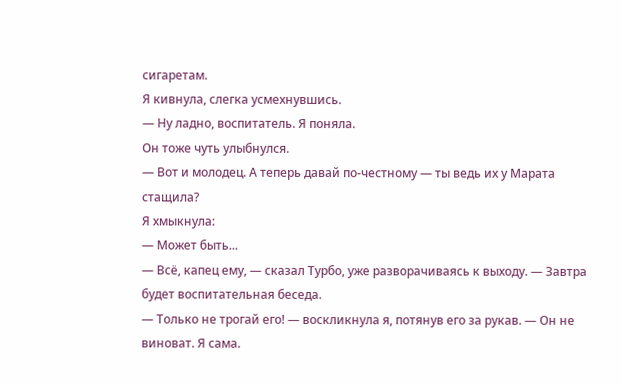сигаретам.
Я кивнула, слегка усмехнувшись.
— Ну ладно, воспитатель. Я поняла.
Он тоже чуть улыбнулся.
— Вот и молодец. А теперь давай по-честному — ты ведь их у Марата стащила?
Я хмыкнула:
— Может быть...
— Всё, капец ему, — сказал Турбо, уже разворачиваясь к выходу. — Завтра будет воспитательная беседа.
— Только не трогай его! — воскликнула я, потянув его за рукав. — Он не виноват. Я сама.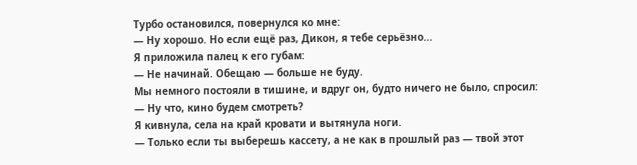Турбо остановился, повернулся ко мне:
— Ну хорошо. Но если ещё раз, Дикон, я тебе серьёзно...
Я приложила палец к его губам:
— Не начинай. Обещаю — больше не буду.
Мы немного постояли в тишине, и вдруг он, будто ничего не было, спросил:
— Ну что, кино будем смотреть?
Я кивнула, села на край кровати и вытянула ноги.
— Только если ты выберешь кассету, а не как в прошлый раз — твой этот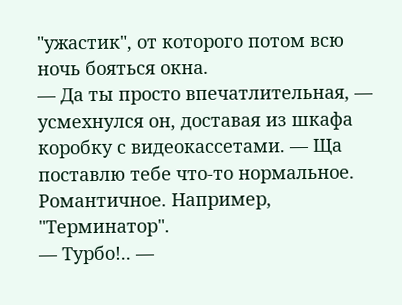"ужастик", от которого потом всю ночь бояться окна.
— Да ты просто впечатлительная, — усмехнулся он, доставая из шкафа коробку с видеокассетами. — Ща поставлю тебе что-то нормальное. Романтичное. Например, "Терминатор".
— Турбо!.. —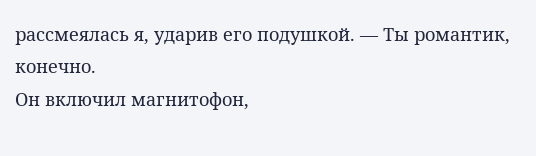рассмеялась я, ударив его подушкой. — Ты романтик, конечно.
Он включил магнитофон,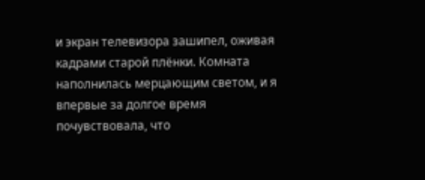и экран телевизора зашипел, оживая кадрами старой плёнки. Комната наполнилась мерцающим светом, и я впервые за долгое время почувствовала, что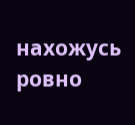нахожусь ровно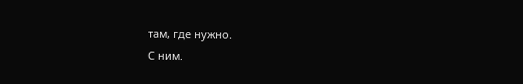там, где нужно.
С ним.